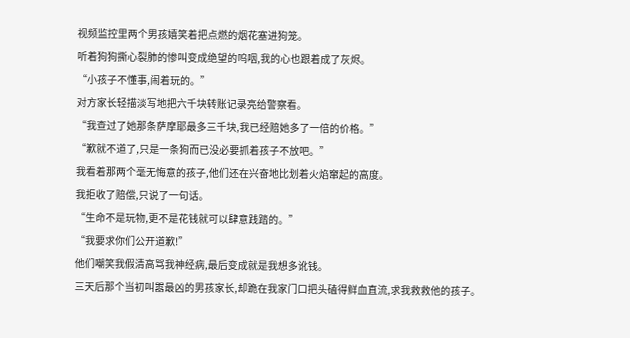视频监控里两个男孩嬉笑着把点燃的烟花塞进狗笼。
听着狗狗撕心裂肺的惨叫变成绝望的呜咽,我的心也跟着成了灰烬。
“小孩子不懂事,闹着玩的。”
对方家长轻描淡写地把六千块转账记录亮给警察看。
“我查过了她那条萨摩耶最多三千块,我已经赔她多了一倍的价格。”
“歉就不道了,只是一条狗而已没必要抓着孩子不放吧。”
我看着那两个毫无悔意的孩子,他们还在兴奋地比划着火焰窜起的高度。
我拒收了赔偿,只说了一句话。
“生命不是玩物,更不是花钱就可以肆意践踏的。”
“我要求你们公开道歉!”
他们嘲笑我假清高骂我神经病,最后变成就是我想多讹钱。
三天后那个当初叫嚣最凶的男孩家长,却跪在我家门口把头磕得鲜血直流,求我救救他的孩子。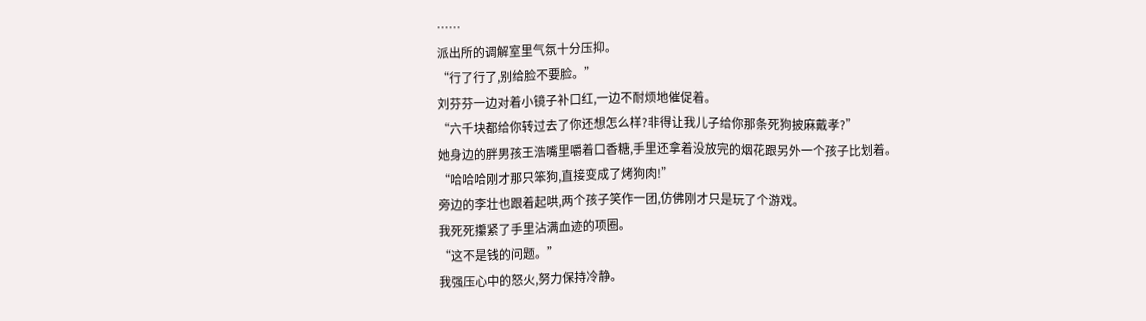……
派出所的调解室里气氛十分压抑。
“行了行了,别给脸不要脸。”
刘芬芬一边对着小镜子补口红,一边不耐烦地催促着。
“六千块都给你转过去了你还想怎么样?非得让我儿子给你那条死狗披麻戴孝?”
她身边的胖男孩王浩嘴里嚼着口香糖,手里还拿着没放完的烟花跟另外一个孩子比划着。
“哈哈哈刚才那只笨狗,直接变成了烤狗肉!”
旁边的李壮也跟着起哄,两个孩子笑作一团,仿佛刚才只是玩了个游戏。
我死死攥紧了手里沾满血迹的项圈。
“这不是钱的问题。”
我强压心中的怒火,努力保持冷静。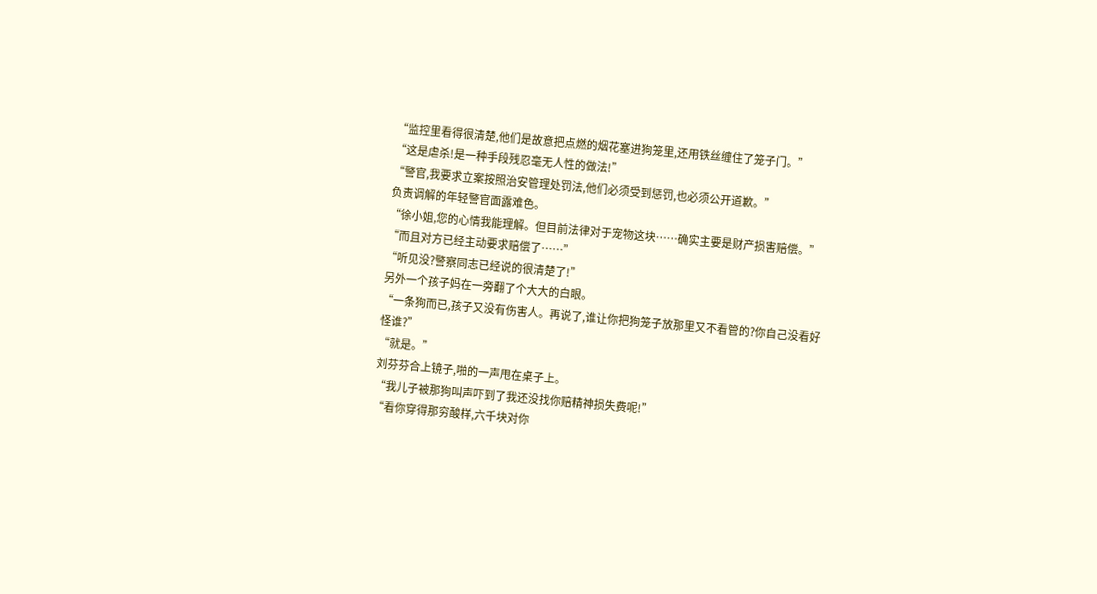“监控里看得很清楚,他们是故意把点燃的烟花塞进狗笼里,还用铁丝缠住了笼子门。”
“这是虐杀!是一种手段残忍毫无人性的做法!”
“警官,我要求立案按照治安管理处罚法,他们必须受到惩罚,也必须公开道歉。”
负责调解的年轻警官面露难色。
“徐小姐,您的心情我能理解。但目前法律对于宠物这块……确实主要是财产损害赔偿。”
“而且对方已经主动要求赔偿了……”
“听见没?警察同志已经说的很清楚了!”
另外一个孩子妈在一旁翻了个大大的白眼。
“一条狗而已,孩子又没有伤害人。再说了,谁让你把狗笼子放那里又不看管的?你自己没看好怪谁?”
“就是。”
刘芬芬合上镜子,啪的一声甩在桌子上。
“我儿子被那狗叫声吓到了我还没找你赔精神损失费呢!”
“看你穿得那穷酸样,六千块对你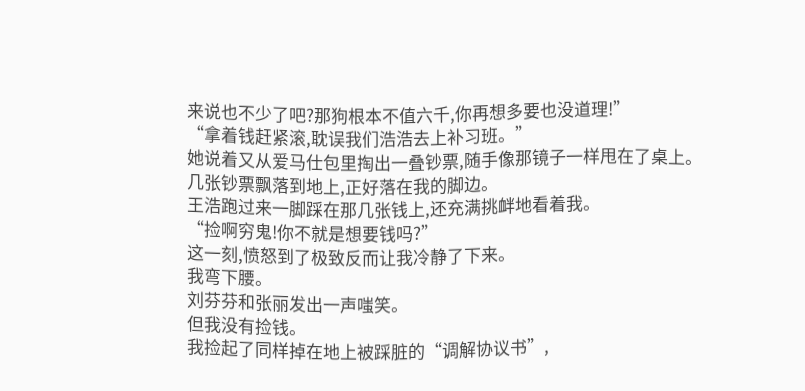来说也不少了吧?那狗根本不值六千,你再想多要也没道理!”
“拿着钱赶紧滚,耽误我们浩浩去上补习班。”
她说着又从爱马仕包里掏出一叠钞票,随手像那镜子一样甩在了桌上。
几张钞票飘落到地上,正好落在我的脚边。
王浩跑过来一脚踩在那几张钱上,还充满挑衅地看着我。
“捡啊穷鬼!你不就是想要钱吗?”
这一刻,愤怒到了极致反而让我冷静了下来。
我弯下腰。
刘芬芬和张丽发出一声嗤笑。
但我没有捡钱。
我捡起了同样掉在地上被踩脏的“调解协议书”,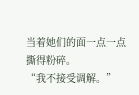当着她们的面一点一点撕得粉碎。
“我不接受调解。”